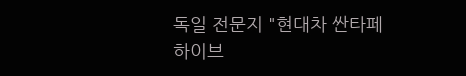독일 전문지 "현대차 싼타페 하이브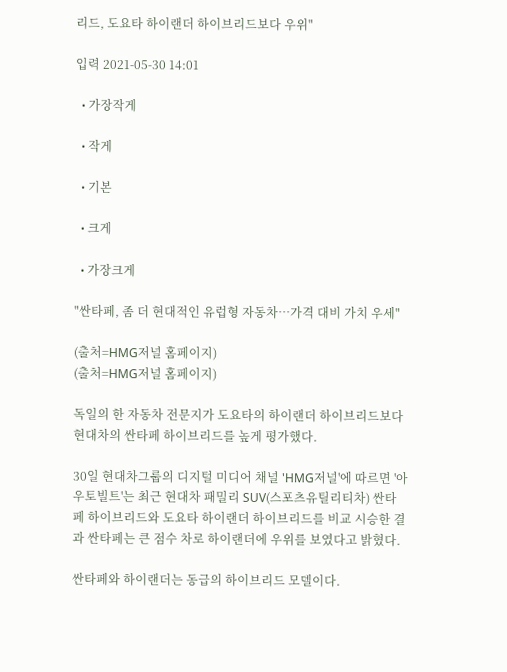리드, 도요타 하이랜더 하이브리드보다 우위"

입력 2021-05-30 14:01

  • 가장작게

  • 작게

  • 기본

  • 크게

  • 가장크게

"싼타페, 좀 더 현대적인 유럽형 자동차…가격 대비 가치 우세"

(출처=HMG저널 홈페이지)
(출처=HMG저널 홈페이지)

독일의 한 자동차 전문지가 도요타의 하이랜더 하이브리드보다 현대차의 싼타페 하이브리드를 높게 평가했다.

30일 현대차그룹의 디지털 미디어 채널 'HMG저널'에 따르면 '아우토빌트'는 최근 현대차 패밀리 SUV(스포츠유틸리티차) 싼타페 하이브리드와 도요타 하이랜더 하이브리드를 비교 시승한 결과 싼타페는 큰 점수 차로 하이랜더에 우위를 보였다고 밝혔다.

싼타페와 하이랜더는 동급의 하이브리드 모델이다.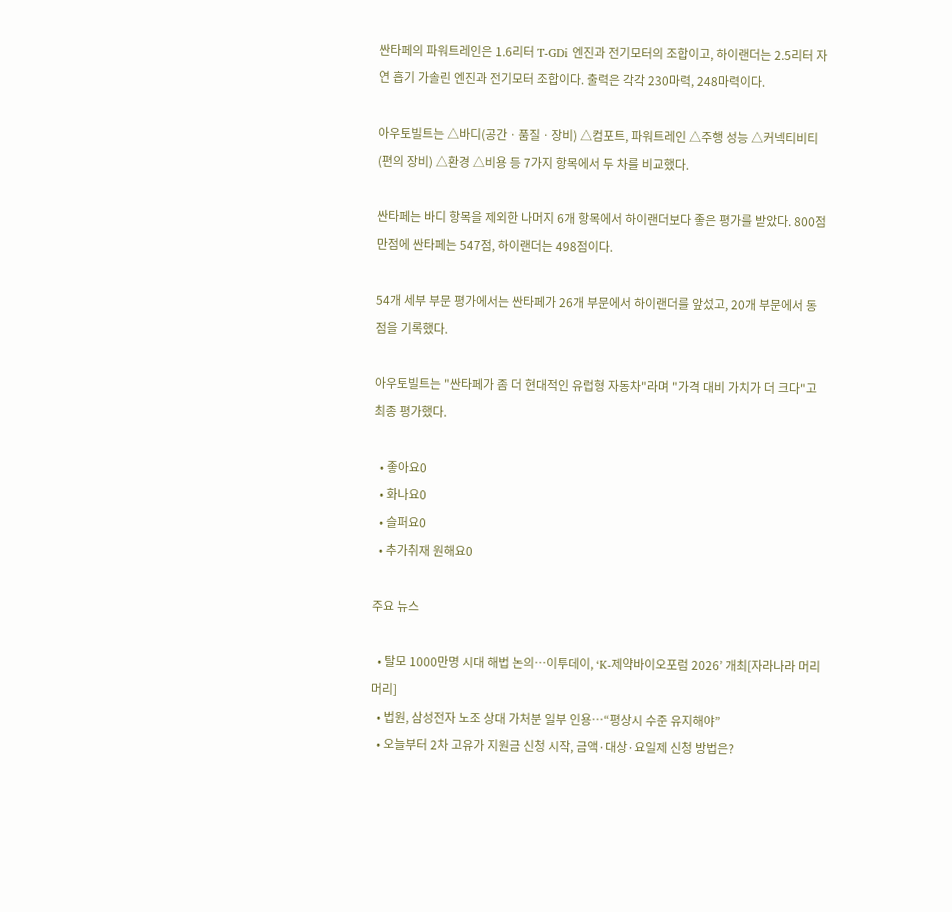싼타페의 파워트레인은 1.6리터 T-GDi 엔진과 전기모터의 조합이고, 하이랜더는 2.5리터 자연 흡기 가솔린 엔진과 전기모터 조합이다. 출력은 각각 230마력, 248마력이다.

아우토빌트는 △바디(공간ㆍ품질ㆍ장비) △컴포트, 파워트레인 △주행 성능 △커넥티비티(편의 장비) △환경 △비용 등 7가지 항목에서 두 차를 비교했다.

싼타페는 바디 항목을 제외한 나머지 6개 항목에서 하이랜더보다 좋은 평가를 받았다. 800점 만점에 싼타페는 547점, 하이랜더는 498점이다.

54개 세부 부문 평가에서는 싼타페가 26개 부문에서 하이랜더를 앞섰고, 20개 부문에서 동점을 기록했다.

아우토빌트는 "싼타페가 좀 더 현대적인 유럽형 자동차"라며 "가격 대비 가치가 더 크다"고 최종 평가했다.

  • 좋아요0
  • 화나요0
  • 슬퍼요0
  • 추가취재 원해요0

주요 뉴스

  • 탈모 1000만명 시대 해법 논의…이투데이, ‘K-제약바이오포럼 2026’ 개최[자라나라 머리머리]
  • 법원, 삼성전자 노조 상대 가처분 일부 인용…“평상시 수준 유지해야”
  • 오늘부터 2차 고유가 지원금 신청 시작, 금액·대상·요일제 신청 방법은?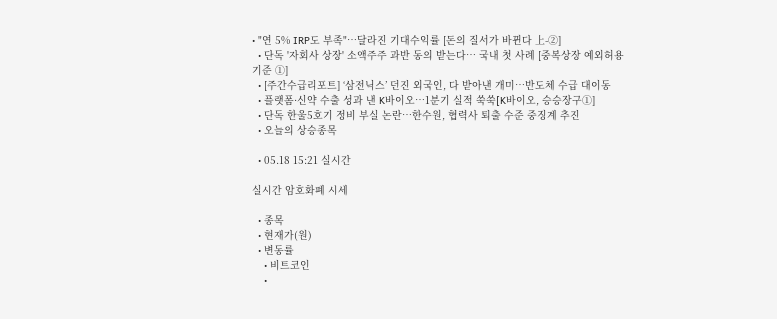• "연 5% IRP도 부족"…달라진 기대수익률 [돈의 질서가 바뀐다 上-②]
  • 단독 '자회사 상장' 소액주주 과반 동의 받는다… 국내 첫 사례 [중복상장 예외허용 기준 ①]
  • [주간수급리포트] ‘삼전닉스’ 던진 외국인, 다 받아낸 개미⋯반도체 수급 대이동
  • 플랫폼·신약 수출 성과 낸 K바이오…1분기 실적 쑥쑥[K바이오, 승승장구①]
  • 단독 한울5호기 정비 부실 논란…한수원, 협력사 퇴출 수준 중징계 추진
  • 오늘의 상승종목

  • 05.18 15:21 실시간

실시간 암호화폐 시세

  • 종목
  • 현재가(원)
  • 변동률
    • 비트코인
    •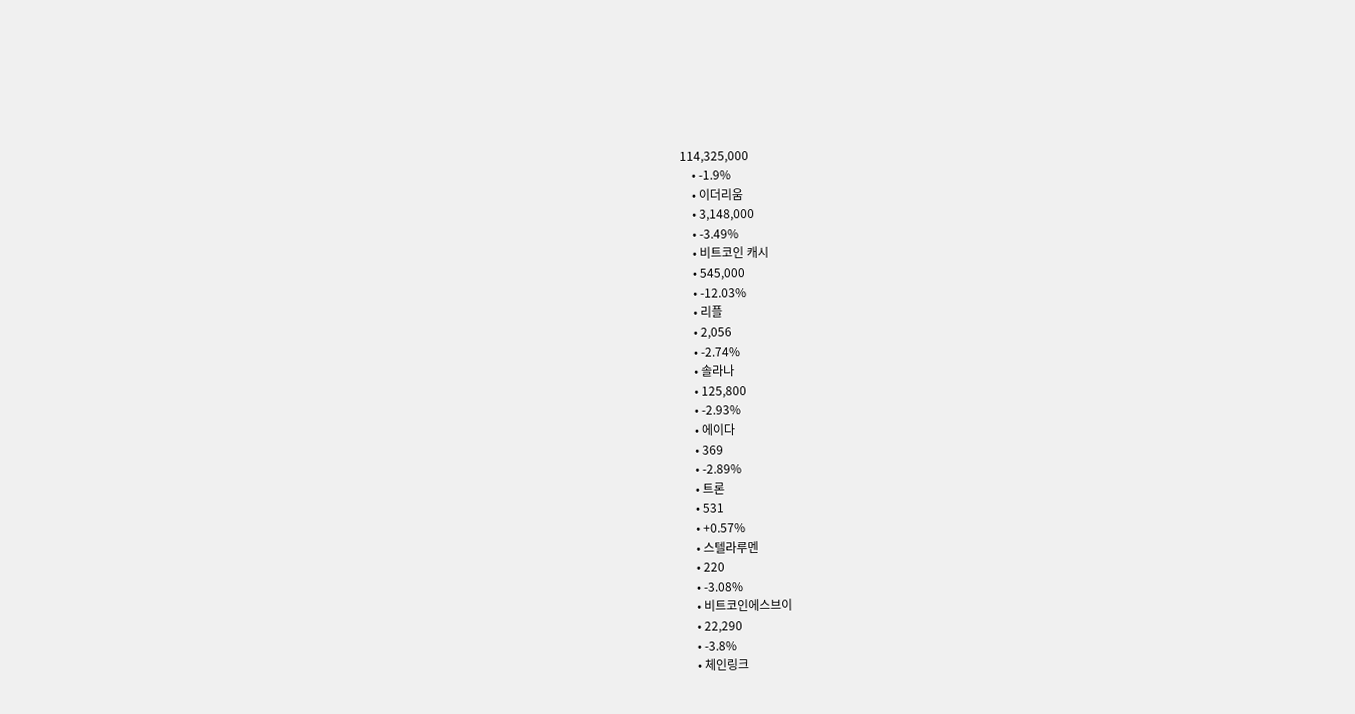114,325,000
    • -1.9%
    • 이더리움
    • 3,148,000
    • -3.49%
    • 비트코인 캐시
    • 545,000
    • -12.03%
    • 리플
    • 2,056
    • -2.74%
    • 솔라나
    • 125,800
    • -2.93%
    • 에이다
    • 369
    • -2.89%
    • 트론
    • 531
    • +0.57%
    • 스텔라루멘
    • 220
    • -3.08%
    • 비트코인에스브이
    • 22,290
    • -3.8%
    • 체인링크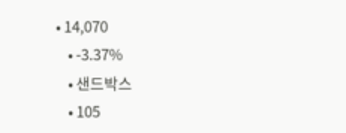• 14,070
    • -3.37%
    • 샌드박스
    • 105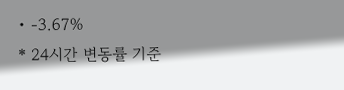• -3.67%
* 24시간 변동률 기준